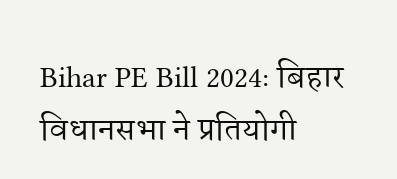Bihar PE Bill 2024: बिहार विधानसभा ने प्रतियोगी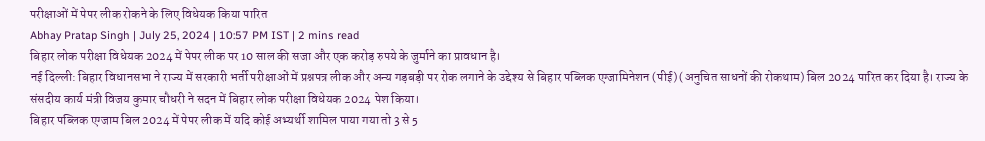परीक्षाओं में पेपर लीक रोकने के लिए विधेयक किया पारित
Abhay Pratap Singh | July 25, 2024 | 10:57 PM IST | 2 mins read
बिहार लोक परीक्षा विधेयक 2024 में पेपर लीक पर 10 साल की सजा और एक करोड़ रुपये के जुर्माने का प्रावधान है।
नई दिल्ली: बिहार विधानसभा ने राज्य में सरकारी भर्ती परीक्षाओं में प्रश्नपत्र लीक और अन्य गड़बड़ी पर रोक लगाने के उद्देश्य से बिहार पब्लिक एग्जामिनेशन (पीई) (अनुचित साधनों की रोकथाम) बिल 2024 पारित कर दिया है। राज्य के संसदीय कार्य मंत्री विजय कुमार चौधरी ने सदन में बिहार लोक परीक्षा विधेयक 2024 पेश किया।
बिहार पब्लिक एग्जाम बिल 2024 में पेपर लीक में यदि कोई अभ्यर्थी शामिल पाया गया तो 3 से 5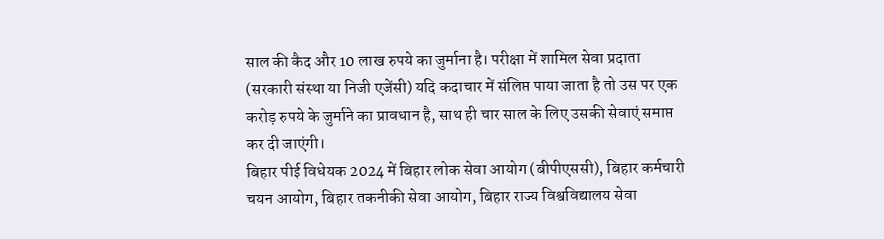साल की कैद और 10 लाख रुपये का जुर्माना है। परीक्षा में शामिल सेवा प्रदाता (सरकारी संस्था या निजी एजेंसी) यदि कदाचार में संलिप्त पाया जाता है तो उस पर एक करोड़ रुपये के जुर्माने का प्रावधान है, साथ ही चार साल के लिए उसकी सेवाएं समाप्त कर दी जाएंगी।
बिहार पीई विधेयक 2024 में बिहार लोक सेवा आयोग (बीपीएससी), बिहार कर्मचारी चयन आयोग, बिहार तकनीकी सेवा आयोग, बिहार राज्य विश्वविद्यालय सेवा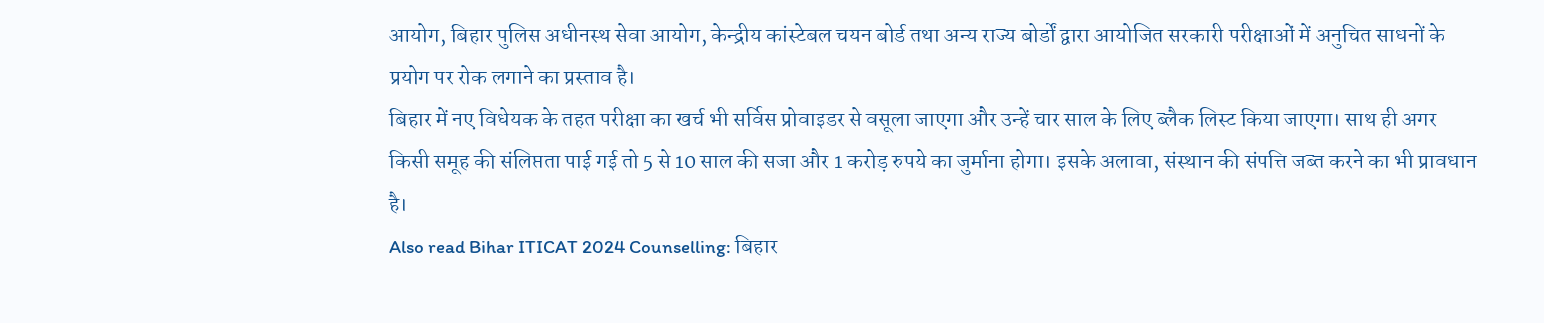आयोग, बिहार पुलिस अधीनस्थ सेवा आयोग, केन्द्रीय कांस्टेबल चयन बोर्ड तथा अन्य राज्य बोर्डों द्वारा आयोजित सरकारी परीक्षाओं में अनुचित साधनों के प्रयोग पर रोक लगाने का प्रस्ताव है।
बिहार में नए विधेयक के तहत परीक्षा का खर्च भी सर्विस प्रोवाइडर से वसूला जाएगा और उन्हें चार साल के लिए ब्लैक लिस्ट किया जाएगा। साथ ही अगर किसी समूह की संलिप्तता पाई गई तो 5 से 10 साल की सजा और 1 करोड़ रुपये का जुर्माना होगा। इसके अलावा, संस्थान की संपत्ति जब्त करने का भी प्रावधान है।
Also read Bihar ITICAT 2024 Counselling: बिहार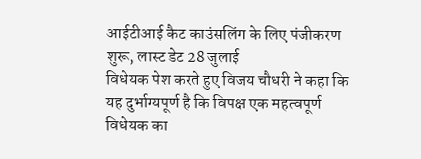आईटीआई कैट काउंसलिंग के लिए पंजीकरण शुरू, लास्ट डेट 28 जुलाई
विधेयक पेश करते हुए विजय चौधरी ने कहा कि यह दुर्भाग्यपूर्ण है कि विपक्ष एक महत्वपूर्ण विधेयक का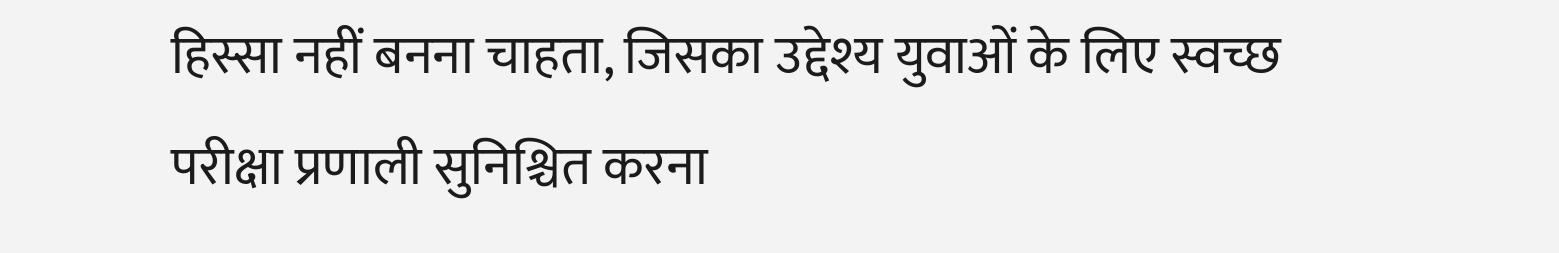हिस्सा नहीं बनना चाहता, जिसका उद्देश्य युवाओं के लिए स्वच्छ परीक्षा प्रणाली सुनिश्चित करना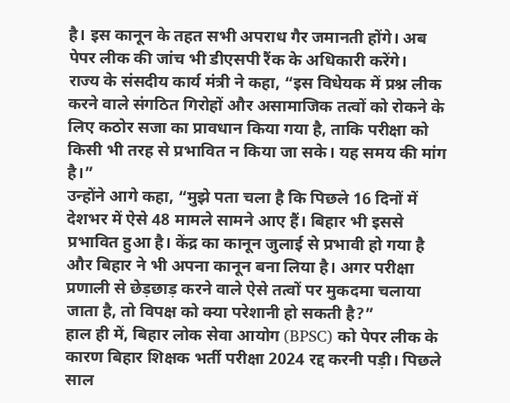है। इस कानून के तहत सभी अपराध गैर जमानती होंगे। अब पेपर लीक की जांच भी डीएसपी रैंक के अधिकारी करेंगे।
राज्य के संसदीय कार्य मंत्री ने कहा, “इस विधेयक में प्रश्न लीक करने वाले संगठित गिरोहों और असामाजिक तत्वों को रोकने के लिए कठोर सजा का प्रावधान किया गया है, ताकि परीक्षा को किसी भी तरह से प्रभावित न किया जा सके। यह समय की मांग है।”
उन्होंने आगे कहा, “मुझे पता चला है कि पिछले 16 दिनों में देशभर में ऐसे 48 मामले सामने आए हैं। बिहार भी इससे प्रभावित हुआ है। केंद्र का कानून जुलाई से प्रभावी हो गया है और बिहार ने भी अपना कानून बना लिया है। अगर परीक्षा प्रणाली से छेड़छाड़ करने वाले ऐसे तत्वों पर मुकदमा चलाया जाता है, तो विपक्ष को क्या परेशानी हो सकती है?”
हाल ही में, बिहार लोक सेवा आयोग (BPSC) को पेपर लीक के कारण बिहार शिक्षक भर्ती परीक्षा 2024 रद्द करनी पड़ी। पिछले साल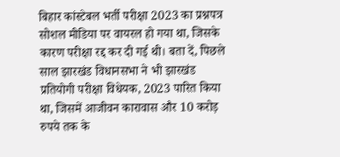बिहार कांस्टेबल भर्ती परीक्षा 2023 का प्रश्नपत्र सोशल मीडिया पर वायरल हो गया था, जिसके कारण परीक्षा रद्द कर दी गई थी। बता दें, पिछले साल झारखंड विधानसभा ने भी झारखंड प्रतियोगी परीक्षा विधेयक, 2023 पारित किया था, जिसमें आजीवन कारावास और 10 करोड़ रुपये तक के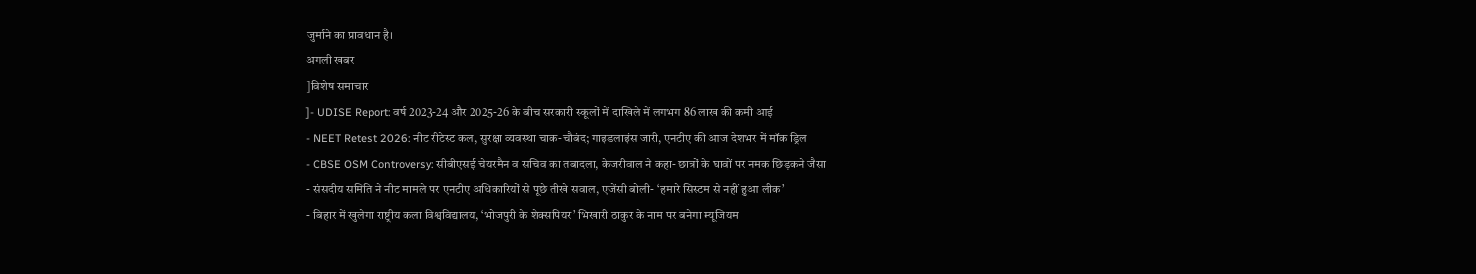जुर्माने का प्रावधान है।
अगली खबर
]विशेष समाचार
]- UDISE Report: वर्ष 2023-24 और 2025-26 के बीच सरकारी स्कूलों में दाखिले में लगभग 86 लाख की कमी आई
- NEET Retest 2026: नीट रीटेस्ट कल, सुरक्षा व्यवस्था चाक-चौबंद; गाइडलाइंस जारी, एनटीए की आज देशभर में मॉक ड्रिल
- CBSE OSM Controversy: सीबीएसई चेयरमैन व सचिव का तबादला, केजरीवाल ने कहा- छात्रों के घावों पर नमक छिड़कने जैसा
- संसदीय समिति ने नीट मामले पर एनटीए अधिकारियों से पूछे तीखे सवाल, एजेंसी बोली- ‘हमारे सिस्टम से नहीं हुआ लीक’
- बिहार में खुलेगा राष्ट्रीय कला विश्वविद्यालय, ‘भोजपुरी के शेक्सपियर’ भिखारी ठाकुर के नाम पर बनेगा म्यूजियम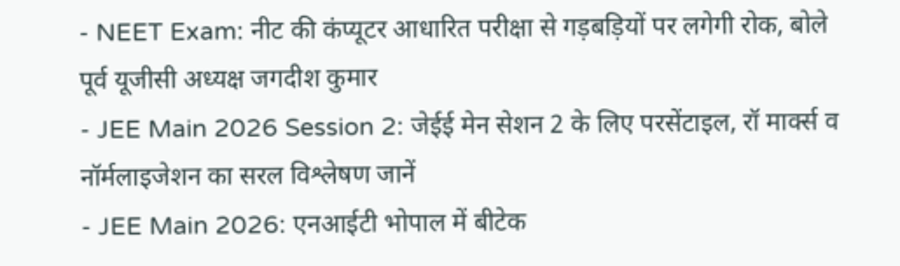- NEET Exam: नीट की कंप्यूटर आधारित परीक्षा से गड़बड़ियों पर लगेगी रोक, बोले पूर्व यूजीसी अध्यक्ष जगदीश कुमार
- JEE Main 2026 Session 2: जेईई मेन सेशन 2 के लिए परसेंटाइल, रॉ मार्क्स व नॉर्मलाइजेशन का सरल विश्लेषण जानें
- JEE Main 2026: एनआईटी भोपाल में बीटेक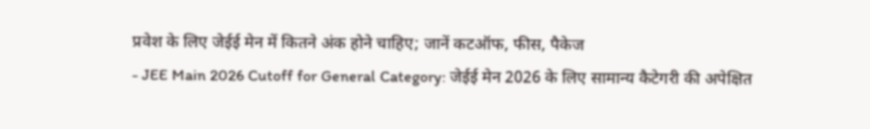प्रवेश के लिए जेईई मेन में कितने अंक होने चाहिए; जानें कटऑफ, फीस, पैकेज
- JEE Main 2026 Cutoff for General Category: जेईई मेन 2026 के लिए सामान्य कैटेगरी की अपेक्षित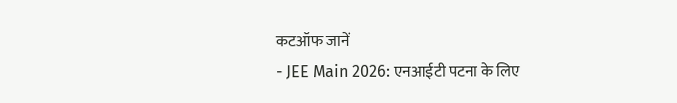कटऑफ जानें
- JEE Main 2026: एनआईटी पटना के लिए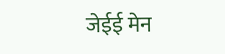जेईई मेन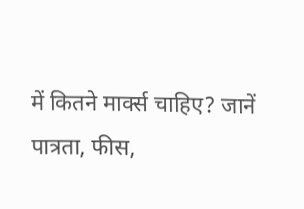में कितने मार्क्स चाहिए? जानें पात्रता, फीस,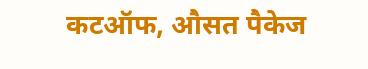कटऑफ, औसत पैकेज